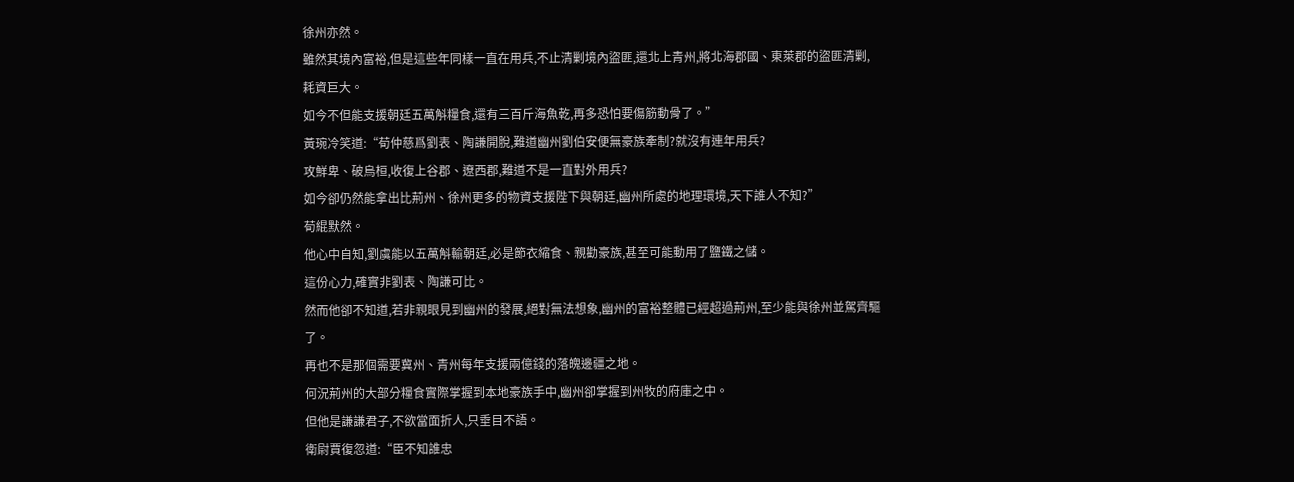徐州亦然。
雖然其境內富裕,但是這些年同樣一直在用兵,不止清剿境內盜匪,還北上青州,將北海郡國、東萊郡的盜匪清剿,耗資巨大。
如今不但能支援朝廷五萬斛糧食,還有三百斤海魚乾,再多恐怕要傷筋動骨了。”
黃琬冷笑道:“荀仲慈爲劉表、陶謙開脫,難道幽州劉伯安便無豪族牽制?就沒有連年用兵?
攻鮮卑、破烏桓,收復上谷郡、遼西郡,難道不是一直對外用兵?
如今卻仍然能拿出比荊州、徐州更多的物資支援陛下與朝廷,幽州所處的地理環境,天下誰人不知?”
荀緄默然。
他心中自知,劉虞能以五萬斛輸朝廷,必是節衣縮食、親勸豪族,甚至可能動用了鹽鐵之儲。
這份心力,確實非劉表、陶謙可比。
然而他卻不知道,若非親眼見到幽州的發展,絕對無法想象,幽州的富裕整體已經超過荊州,至少能與徐州並駕齊驅了。
再也不是那個需要冀州、青州每年支援兩億錢的落魄邊疆之地。
何況荊州的大部分糧食實際掌握到本地豪族手中,幽州卻掌握到州牧的府庫之中。
但他是謙謙君子,不欲當面折人,只垂目不語。
衛尉賈復忽道:“臣不知誰忠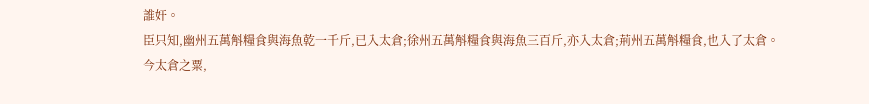誰奸。
臣只知,幽州五萬斛糧食與海魚乾一千斤,已入太倉;徐州五萬斛糧食與海魚三百斤,亦入太倉;荊州五萬斛糧食,也入了太倉。
今太倉之粟,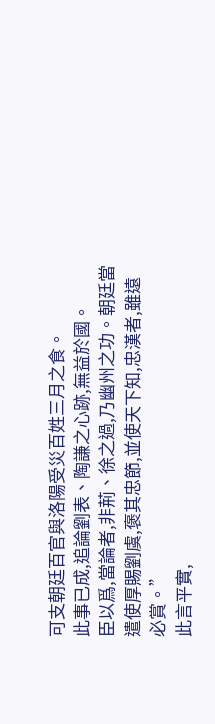可支朝廷百官與洛陽受災百姓三月之食。
此事已成,追論劉表、陶謙之心跡,無益於國。
臣以爲,當論者,非荊、徐之過,乃幽州之功。朝廷當遣使厚賜劉虞,褒其忠節,並使天下知,忠漢者,雖遠必賞。”
此言平實,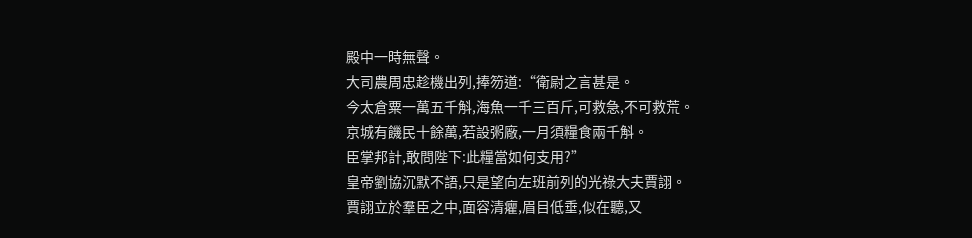殿中一時無聲。
大司農周忠趁機出列,捧笏道:“衛尉之言甚是。
今太倉粟一萬五千斛,海魚一千三百斤,可救急,不可救荒。
京城有饑民十餘萬,若設粥廠,一月須糧食兩千斛。
臣掌邦計,敢問陛下:此糧當如何支用?”
皇帝劉協沉默不語,只是望向左班前列的光祿大夫賈詡。
賈詡立於羣臣之中,面容清癯,眉目低垂,似在聽,又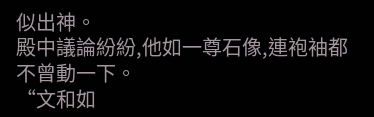似出神。
殿中議論紛紛,他如一尊石像,連袍袖都不曾動一下。
“文和如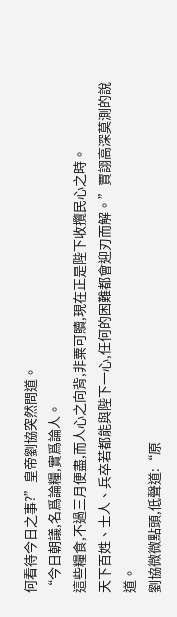何看待今日之事?”皇帝劉協突然問道。
“今日朝議,名爲論糧,實爲論人。
這些糧食,不過三月便盡,而人心之向背,非粟可贖,現在正是陛下收攬民心之時。
天下百姓、士人、兵卒若都能與陛下一心,任何的困難都會迎刃而解。”賈詡高深莫測的說道。
劉協微微點頭,低聲道:“原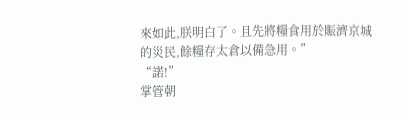來如此,朕明白了。且先將糧食用於賑濟京城的災民,餘糧存太倉以備急用。”
“諾!”
掌管朝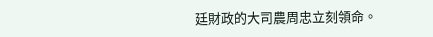廷財政的大司農周忠立刻領命。